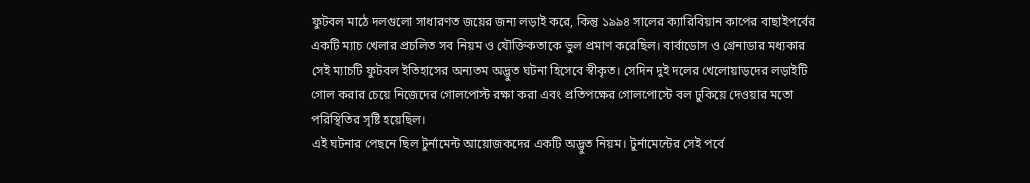ফুটবল মাঠে দলগুলো সাধারণত জয়ের জন্য লড়াই করে, কিন্তু ১৯৯৪ সালের ক্যারিবিয়ান কাপের বাছাইপর্বের একটি ম্যাচ খেলার প্রচলিত সব নিয়ম ও যৌক্তিকতাকে ভুল প্রমাণ করেছিল। বার্বাডোস ও গ্রেনাডার মধ্যকার সেই ম্যাচটি ফুটবল ইতিহাসের অন্যতম অদ্ভুত ঘটনা হিসেবে স্বীকৃত। সেদিন দুই দলের খেলোয়াড়দের লড়াইটি গোল করার চেয়ে নিজেদের গোলপোস্ট রক্ষা করা এবং প্রতিপক্ষের গোলপোস্টে বল ঢুকিয়ে দেওয়ার মতো পরিস্থিতির সৃষ্টি হয়েছিল।
এই ঘটনার পেছনে ছিল টুর্নামেন্ট আয়োজকদের একটি অদ্ভুত নিয়ম। টুর্নামেন্টের সেই পর্বে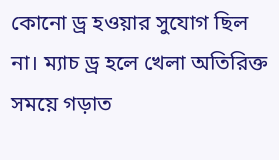কোনো ড্র হওয়ার সুযোগ ছিল না। ম্যাচ ড্র হলে খেলা অতিরিক্ত সময়ে গড়াত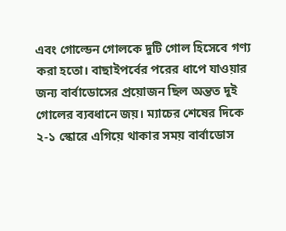এবং গোল্ডেন গোলকে দুটি গোল হিসেবে গণ্য করা হতো। বাছাইপর্বের পরের ধাপে যাওয়ার জন্য বার্বাডোসের প্রয়োজন ছিল অন্তত দুই গোলের ব্যবধানে জয়। ম্যাচের শেষের দিকে ২-১ স্কোরে এগিয়ে থাকার সময় বার্বাডোস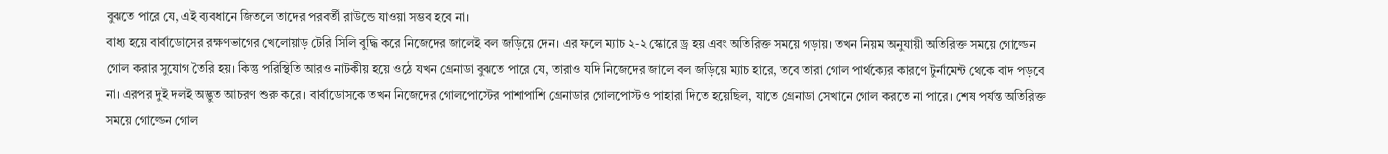বুঝতে পারে যে, এই ব্যবধানে জিতলে তাদের পরবর্তী রাউন্ডে যাওয়া সম্ভব হবে না।
বাধ্য হয়ে বার্বাডোসের রক্ষণভাগের খেলোয়াড় টেরি সিলি বুদ্ধি করে নিজেদের জালেই বল জড়িয়ে দেন। এর ফলে ম্যাচ ২-২ স্কোরে ড্র হয় এবং অতিরিক্ত সময়ে গড়ায়। তখন নিয়ম অনুযায়ী অতিরিক্ত সময়ে গোল্ডেন গোল করার সুযোগ তৈরি হয়। কিন্তু পরিস্থিতি আরও নাটকীয় হয়ে ওঠে যখন গ্রেনাডা বুঝতে পারে যে, তারাও যদি নিজেদের জালে বল জড়িয়ে ম্যাচ হারে, তবে তারা গোল পার্থক্যের কারণে টুর্নামেন্ট থেকে বাদ পড়বে না। এরপর দুই দলই অদ্ভুত আচরণ শুরু করে। বার্বাডোসকে তখন নিজেদের গোলপোস্টের পাশাপাশি গ্রেনাডার গোলপোস্টও পাহারা দিতে হয়েছিল, যাতে গ্রেনাডা সেখানে গোল করতে না পারে। শেষ পর্যন্ত অতিরিক্ত সময়ে গোল্ডেন গোল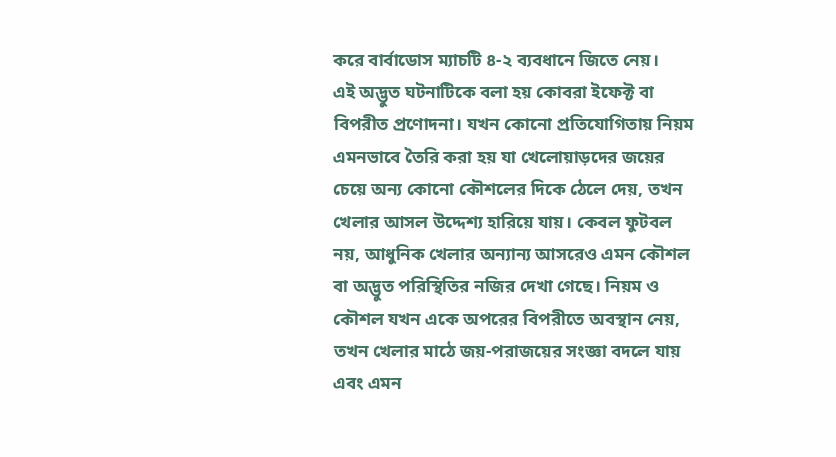করে বার্বাডোস ম্যাচটি ৪-২ ব্যবধানে জিতে নেয়।
এই অদ্ভুত ঘটনাটিকে বলা হয় কোবরা ইফেক্ট বা বিপরীত প্রণোদনা। যখন কোনো প্রতিযোগিতায় নিয়ম এমনভাবে তৈরি করা হয় যা খেলোয়াড়দের জয়ের চেয়ে অন্য কোনো কৌশলের দিকে ঠেলে দেয়, তখন খেলার আসল উদ্দেশ্য হারিয়ে যায়। কেবল ফুটবল নয়, আধুনিক খেলার অন্যান্য আসরেও এমন কৌশল বা অদ্ভুত পরিস্থিতির নজির দেখা গেছে। নিয়ম ও কৌশল যখন একে অপরের বিপরীতে অবস্থান নেয়, তখন খেলার মাঠে জয়-পরাজয়ের সংজ্ঞা বদলে যায় এবং এমন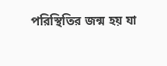পরিস্থিতির জন্ম হয় যা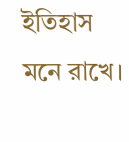ইতিহাস মনে রাখে।